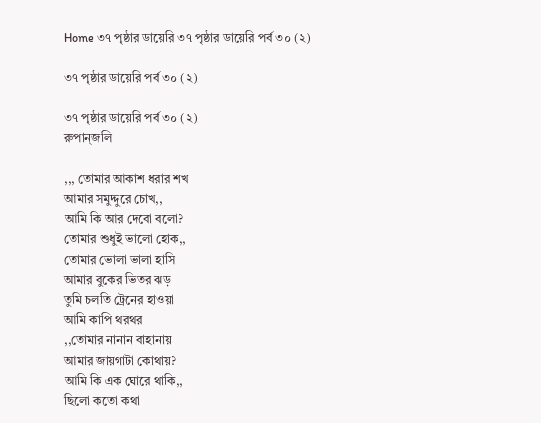Home ৩৭ পৃষ্ঠার ডায়েরি ৩৭ পৃষ্ঠার ডায়েরি পর্ব ৩০ (২)

৩৭ পৃষ্ঠার ডায়েরি পর্ব ৩০ (২)

৩৭ পৃষ্ঠার ডায়েরি পর্ব ৩০ (২)
রুপান্জলি

,,, তোমার আকাশ ধরার শখ
আমার সমুদ্দুরে চোখ,,
আমি কি আর দেবো বলো?
তোমার শুধুই ভালো হোক,,
তোমার ভোলা ভালা হাসি
আমার বুকের ভিতর ঝড়
তুমি চলতি ট্রেনের হাওয়া
আমি কাপি থরথর
,,তোমার নানান বাহানায়
আমার জায়গাটা কোথায়?
আমি কি এক ঘোরে থাকি,,
ছিলো কতো কথা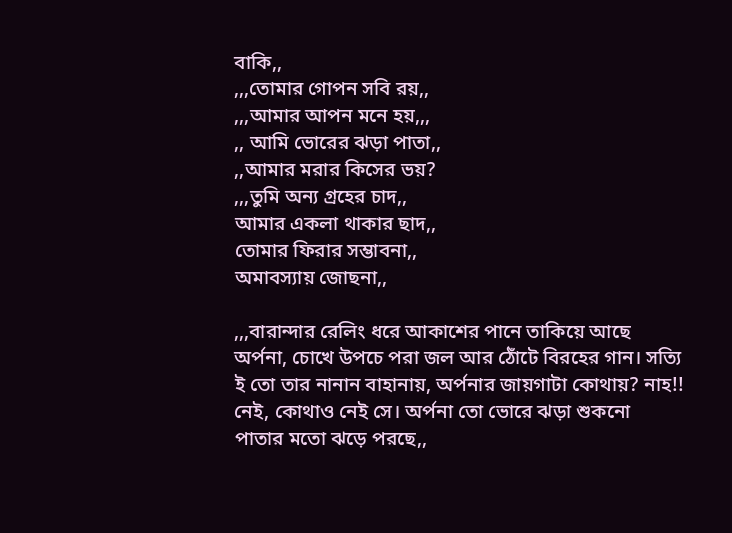বাকি,,
,,,তোমার গোপন সবি রয়,,
,,,আমার আপন মনে হয়,,,
,, আমি ভোরের ঝড়া পাতা,,
,,আমার মরার কিসের ভয়?
,,,তুমি অন্য গ্রহের চাদ,,
আমার একলা থাকার ছাদ,,
তোমার ফিরার সম্ভাবনা,,
অমাবস্যায় জোছনা,,

,,,বারান্দার রেলিং ধরে আকাশের পানে তাকিয়ে আছে অর্পনা, চোখে উপচে পরা জল আর ঠোঁটে বিরহের গান। সত্যি ই তো তার নানান বাহানায়, অর্পনার জায়গাটা কোথায়? নাহ!! নেই, কোথাও নেই সে। অর্পনা তো ভোরে ঝড়া শুকনো পাতার মতো ঝড়ে পরছে,,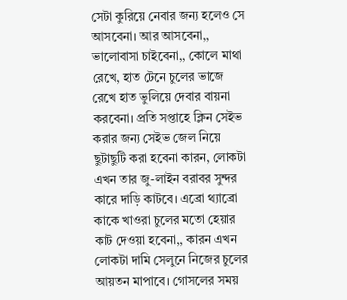সেটা কুরিয়ে নেবার জন্য হলেও সে আসবেনা। আর আসবেনা,, ভালোবাসা চাইবেনা,, কোলে মাথা রেখে, হাত টেনে চুলের ভাজে রেখে হাত ভুলিয়ে দেবার বায়না করবেনা। প্রতি সপ্তাহে ক্লিন সেইভ করার জন্য সেইভ জেল নিয়ে ছুটাছুটি করা হবেনা কারন, লোকটা এখন তার জু-লাইন বরাবর সুন্দর কারে দাড়ি কাটবে। এব্রো থ্যাব্রো কাকে খাওরা চুলের মতো হেয়ার কাট দেওয়া হবেনা,, কারন এখন লোকটা দামি সেলুনে নিজের চুলের আয়তন মাপাবে। গোসলের সময়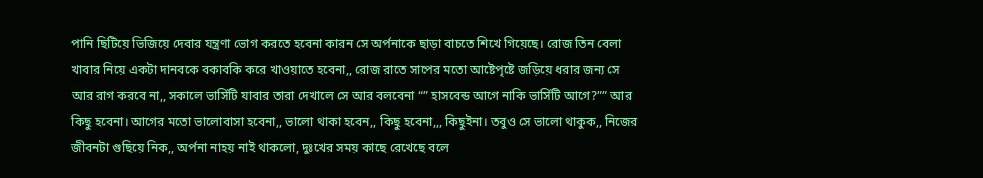পানি ছিটিয়ে ভিজিয়ে দেবার যন্ত্রণা ভোগ করতে হবেনা কারন সে অর্পনাকে ছাড়া বাচতে শিখে গিয়েছে। রোজ তিন বেলা খাবার নিয়ে একটা দানবকে বকাবকি করে খাওয়াতে হবেনা,, রোজ রাতে সাপের মতো আষ্টেপৃষ্টে জড়িয়ে ধরার জন্য সে আর রাগ করবে না,, সকালে ভার্সিটি যাবার তারা দেখালে সে আর বলবেনা “” হাসবেন্ড আগে নাকি ভার্সিটি আগে?”” আর কিছু হবেনা। আগের মতো ভালোবাসা হবেনা,, ভালো থাকা হবেন,, কিছু হবেনা,,, কিছুইনা। তবুও সে ভালো থাকুক,, নিজের জীবনটা গুছিয়ে নিক,, অর্পনা নাহয় নাই থাকলো, দুঃখের সময় কাছে রেখেছে বলে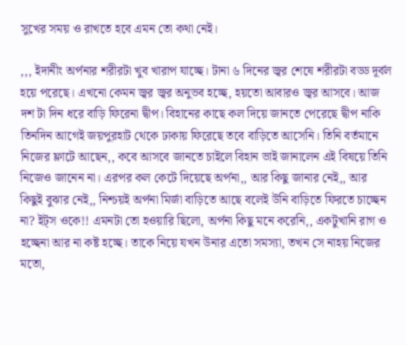সুখের সময় ও রাখতে হবে এমন তো কথা নেই।

,,, ইদানীং অর্পনার শরীরটা খুব খারাপ যাচ্ছে। টানা ৬ দিনের জ্বর শেষে শরীরটা বড্ড দূর্বল হয়ে পরেছে। এখনো কেমন জ্বর জ্বর অনুভব হচ্ছে, হয়তো আবারও জ্বর আসবে। আজ দশ টা দিন ধরে বাড়ি ফিরেনা দ্বীপ। বিহানের কাছে কল দিয়ে জানতে পেরেছে দ্বীপ নাকি তিনদিন আগেই জয়পুরহাট থেকে ঢাকায় ফিরেছে তবে বাড়িতে আসেনি। তিনি বর্তমানে নিজের ফ্লাটে আছেন,, কবে আসবে জানতে চাইলে বিহান ভাই জানালেন এই বিষয়ে তিনি নিজেও জানেন না। এরপর কল কেটে দিয়েছে অর্পনা,, আর কিছু জানার নেই,, আর কিছুই বুঝার নেই,, নিশ্চয়ই অর্পনা মির্জা বাড়িতে আছে বলেই উনি বাড়িতে ফিরতে চাচ্ছেন না? ইট্স ওকে!! এমনটা তো হওয়ারি ছিলো, অর্পনা কিছু মনে করেনি,, একটুখানি রাগ ও হচ্ছেনা আর না কষ্ট হচ্ছে। তাকে নিয়ে যখন উনার এতো সমস্যা, তখন সে নাহয় নিজের মতো,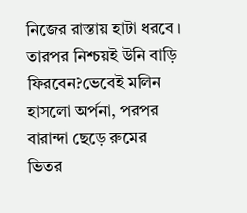নিজের রাস্তায় হাটা ধরবে । তারপর নিশ্চয়ই উনি বাড়ি ফিরবেন?ভেবেই মলিন হাসলো অর্পনা, পরপর বারান্দা ছেড়ে রুমের ভিতর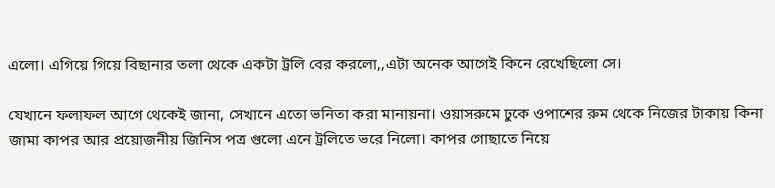এলো। এগিয়ে গিয়ে বিছানার তলা থেকে একটা ট্রলি বের করলো,,এটা অনেক আগেই কিনে রেখেছিলো সে।

যেখানে ফলাফল আগে থেকেই জানা, সেখানে এতো ভনিতা করা মানায়না। ওয়াসরুমে ঢুকে ওপাশের রুম থেকে নিজের টাকায় কিনা জামা কাপর আর প্রয়োজনীয় জিনিস পত্র গুলো এনে ট্রলিতে ভরে নিলো। কাপর গোছাতে নিয়ে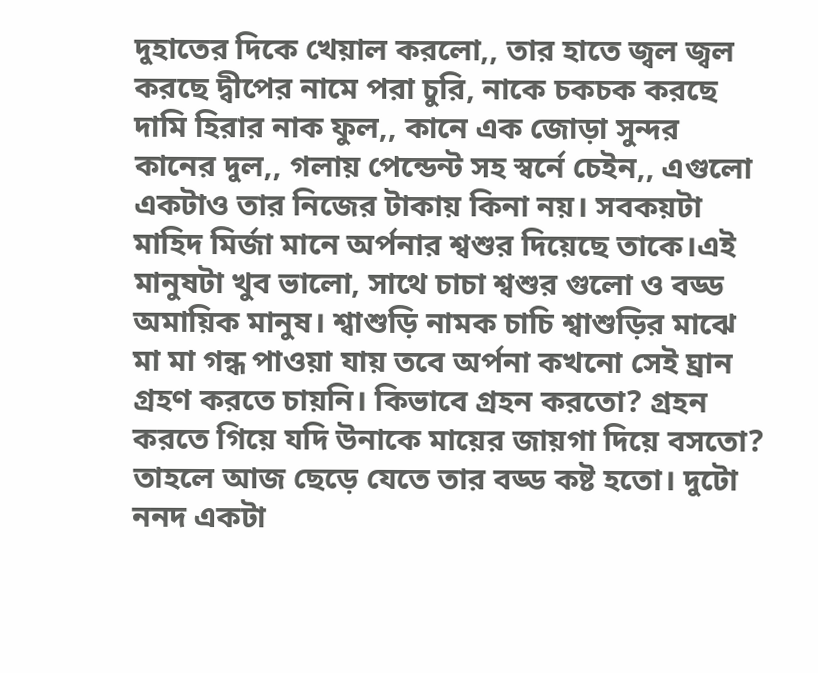দুহাতের দিকে খেয়াল করলো,, তার হাতে জ্বল জ্বল করছে দ্বীপের নামে পরা চুরি, নাকে চকচক করছে দামি হিরার নাক ফুল,, কানে এক জোড়া সুন্দর কানের দুল,, গলায় পেন্ডেন্ট সহ স্বর্নে চেইন,, এগুলো একটাও তার নিজের টাকায় কিনা নয়। সবকয়টা মাহিদ মির্জা মানে অর্পনার শ্বশুর দিয়েছে তাকে।এই মানুষটা খুব ভালো, সাথে চাচা শ্বশুর গুলো ও বড্ড অমায়িক মানুষ। শ্বাশুড়ি নামক চাচি শ্বাশুড়ির মাঝে মা মা গন্ধ পাওয়া যায় তবে অর্পনা কখনো সেই ঘ্রান গ্রহণ করতে চায়নি। কিভাবে গ্রহন করতো? গ্রহন করতে গিয়ে যদি উনাকে মায়ের জায়গা দিয়ে বসতো? তাহলে আজ ছেড়ে যেতে তার বড্ড কষ্ট হতো। দুটো ননদ একটা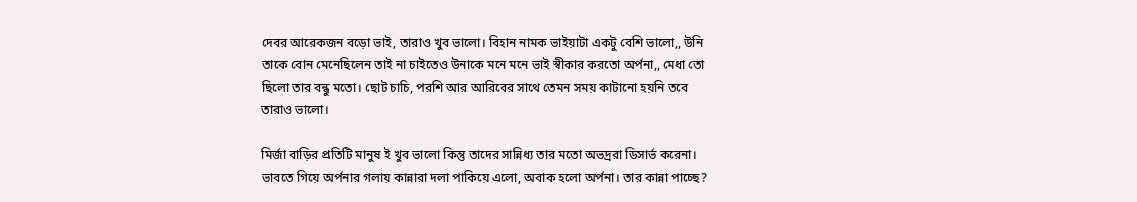দেবর আরেকজন বড়ো ভাই, তারাও খুব ভালো। বিহান নামক ভাইয়াটা একটু বেশি ভালো,, উনি তাকে বোন মেনেছিলেন তাই না চাইতেও উনাকে মনে মনে ভাই স্বীকার করতো অর্পনা,, মেধা তো ছিলো তার বন্ধু মতো। ছোট চাচি, পরশি আর আরিবের সাথে তেমন সময় কাটানো হয়নি তবে তারাও ভালো।

মির্জা বাড়ির প্রতিটি মানুষ ই খুব ভালো কিন্তু তাদের সান্নিধ্য তার মতো অভদ্ররা ডিসার্ভ করেনা। ভাবতে গিয়ে অর্পনার গলায় কান্নারা দলা পাকিয়ে এলো, অবাক হলো অর্পনা। তার কান্না পাচ্ছে?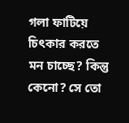গলা ফাটিয়ে চিৎকার করতে মন চাচ্ছে? কিন্তু কেনো? সে তো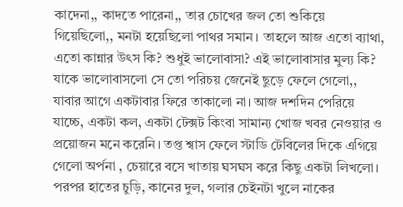কাদেনা,, কাদতে পারেনা,, তার চোখের জল তো শুকিয়ে গিয়েছিলো,, মনটা হয়েছিলো পাথর সমান। তাহলে আজ এতো ব্যাথা, এতো কান্নার উৎস কি? শুধুই ভালোবাসা? এই ভালোবাসার মুল্য কি? যাকে ভালোবাসলো সে তো পরিচয় জেনেই ছুড়ে ফেলে গেলো,, যাবার আগে একটাবার ফিরে তাকালো না। আজ দশদিন পেরিয়ে যাচ্চে, একটা কল, একটা টেক্সট কিংবা সামান্য খোজ খবর নেওয়ার ও প্রয়োজন মনে করেনি। তপ্ত শ্বাস ফেলে স্টাডি টেবিলের দিকে এগিয়ে গেলো অর্পনা , চেয়ারে বসে খাতায় ঘসঘস করে কিছু একটা লিখলো। পরপর হাতের চুড়ি, কানের দুল, গলার চেইনটা খুলে নাকের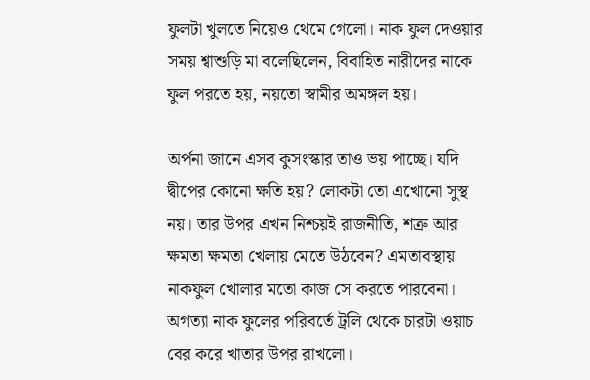ফুলটা খুলতে নিয়েও থেমে গেলো। নাক ফুল দেওয়ার সময় শ্বাশুড়ি মা বলেছিলেন, বিবাহিত নারীদের নাকে ফুল পরতে হয়, নয়তো স্বামীর অমঙ্গল হয়।

অর্পনা জানে এসব কুসংস্কার তাও ভয় পাচ্ছে। যদি দ্বীপের কোনো ক্ষতি হয়? লোকটা তো এখোনো সুস্থ নয়। তার উপর এখন নিশ্চয়ই রাজনীতি, শত্রু আর ক্ষমতা ক্ষমতা খেলায় মেতে উঠবেন? এমতাবস্থায় নাকফুল খোলার মতো কাজ সে করতে পারবেনা। অগত্যা নাক ফুলের পরিবর্তে ট্রলি থেকে চারটা ওয়াচ বের করে খাতার উপর রাখলো।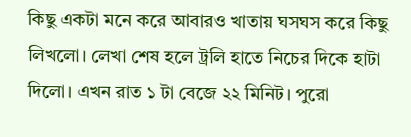কিছু একটা মনে করে আবারও খাতায় ঘসঘস করে কিছু লিখলো। লেখা শেষ হলে ট্রলি হাতে নিচের দিকে হাটা দিলো। এখন রাত ১ টা বেজে ২২ মিনিট। পুরো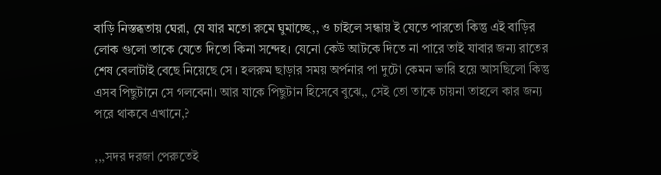বাড়ি নিস্তব্ধতায় ঘেরা, যে যার মতো রুমে ঘুমাচ্ছে,, ও চাইলে সন্ধায় ই যেতে পারতো কিন্তু এই বাড়ির লোক গুলো তাকে যেতে দিতো কিনা সন্দেহ। যেনো কেউ আটকে দিতে না পারে তাই যাবার জন্য রাতের শেষ বেলাটাই বেছে নিয়েছে সে । হলরুম ছাড়ার সময় অর্পনার পা দুটো কেমন ভারি হয়ে আসছিলো কিন্তু এসব পিছুটানে সে গলবেনা। আর যাকে পিছুটান হিসেবে বুঝে,, সেই তো তাকে চায়না তাহলে কার জন্য পরে থাকবে এখানে,?

,,,সদর দরজা পেরুতেই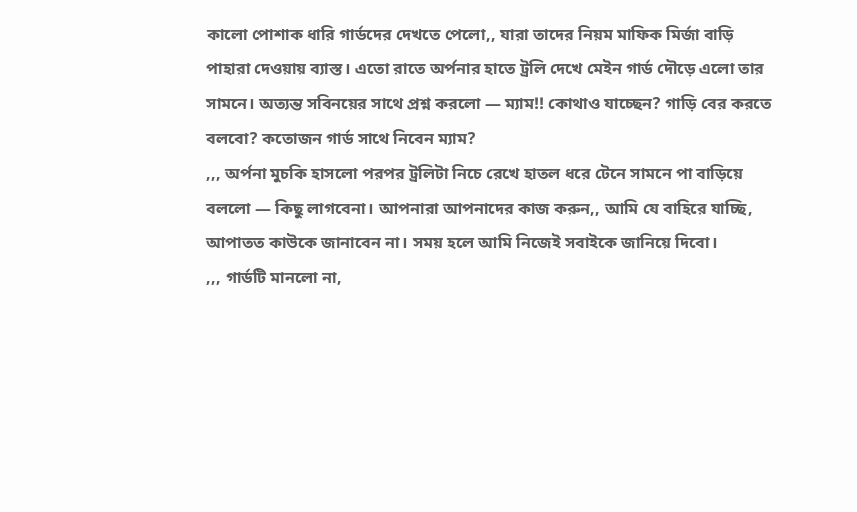কালো পোশাক ধারি গার্ডদের দেখতে পেলো,, যারা তাদের নিয়ম মাফিক মির্জা বাড়ি পাহারা দেওয়ায় ব্যাস্ত। এতো রাতে অর্পনার হাতে ট্রলি দেখে মেইন গার্ড দৌড়ে এলো তার সামনে। অত্যন্ত সবিনয়ের সাথে প্রশ্ন করলো — ম্যাম!! কোথাও যাচ্ছেন? গাড়ি বের করতে বলবো? কতোজন গার্ড সাথে নিবেন ম্যাম?
,,, অর্পনা মুচকি হাসলো পরপর ট্রলিটা নিচে রেখে হাতল ধরে টেনে সামনে পা বাড়িয়ে বললো — কিছু লাগবেনা। আপনারা আপনাদের কাজ করুন,, আমি যে বাহিরে যাচ্ছি, আপাতত কাউকে জানাবেন না। সময় হলে আমি নিজেই সবাইকে জানিয়ে দিবো।
,,, গার্ডটি মানলো না,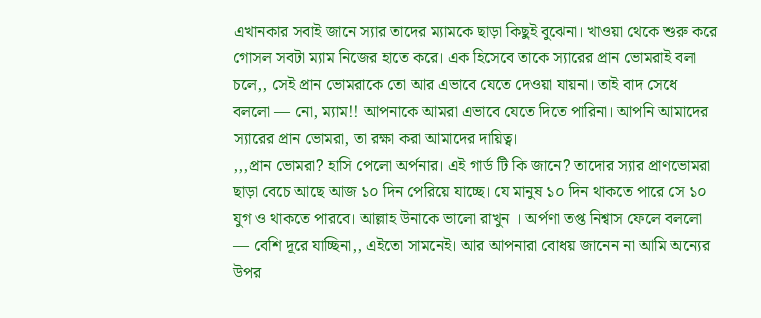এখানকার সবাই জানে স্যার তাদের ম্যামকে ছাড়া কিছুই বুঝেনা। খাওয়া থেকে শুরু করে গোসল সবটা ম্যাম নিজের হাতে করে। এক হিসেবে তাকে স্যারের প্রান ভোমরাই বলা চলে,, সেই প্রান ভোমরাকে তো আর এভাবে যেতে দেওয়া যায়না। তাই বাদ সেধে বললো — নো, ম্যাম!! আপনাকে আমরা এভাবে যেতে দিতে পারিনা। আপনি আমাদের স্যারের প্রান ভোমরা, তা রক্ষা করা আমাদের দায়িত্ব।
,,,প্রান ভোমরা? হাসি পেলো অর্পনার। এই গার্ড টি কি জানে? তাদোর স্যার প্রাণভোমরা ছাড়া বেচে আছে আজ ১০ দিন পেরিয়ে যাচ্ছে। যে মানুষ ১০ দিন থাকতে পারে সে ১০ যুগ ও থাকতে পারবে। আল্লাহ উনাকে ভালো রাখুন । অর্পণা তপ্ত নিশ্বাস ফেলে বললো — বেশি দূরে যাচ্ছিনা,, এইতো সামনেই। আর আপনারা বোধয় জানেন না আমি অন্যের উপর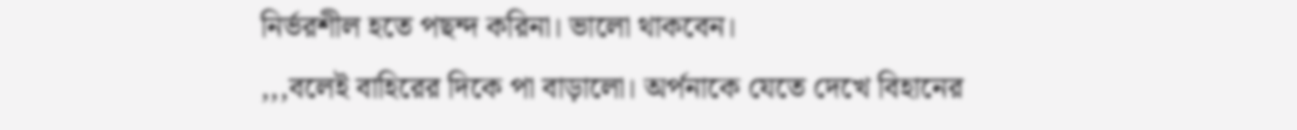নির্ভরশীল হতে পছন্দ করিনা। ভালো থাকবেন।
,,,বলেই বাহিরের দিকে পা বাড়ালো। অর্পনাকে যেতে দেখে বিহানের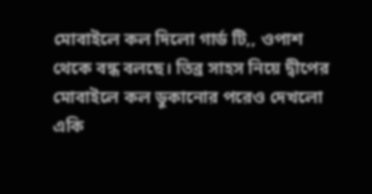মোবাইলে কল দিলো গার্ড টি,, ওপাশ থেকে বন্ধ বলছে। তিব্র সাহস নিয়ে দ্বীপের মোবাইলে কল ডুকানোর পরেও দেখলো একি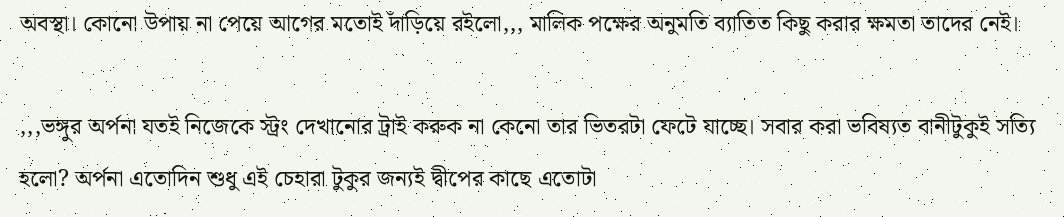অবস্থা। কোনো উপায় না পেয়ে আগের মতোই দাঁড়িয়ে রইলো,,, মালিক পক্ষের অনুমতি ব্যাতিত কিছু করার ক্ষমতা তাদের নেই।

,,,ভঙ্গুর অর্পনা যতই নিজেকে স্ট্রং দেখানোর ট্রাই করুক না কেনো তার ভিতরটা ফেটে যাচ্ছে। সবার করা ভবিষ্যত বানীটুকুই সত্যি হলো? অর্পনা এতোদিন শুধু এই চেহারা টুকুর জন্যই দ্বীপের কাছে এতোটা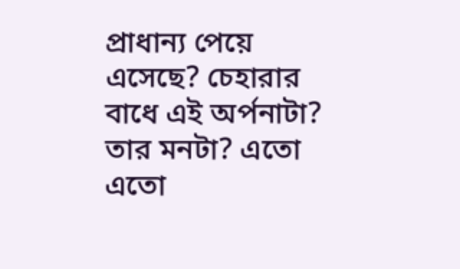প্রাধান্য পেয়ে এসেছে? চেহারার বাধে এই অর্পনাটা? তার মনটা? এতো এতো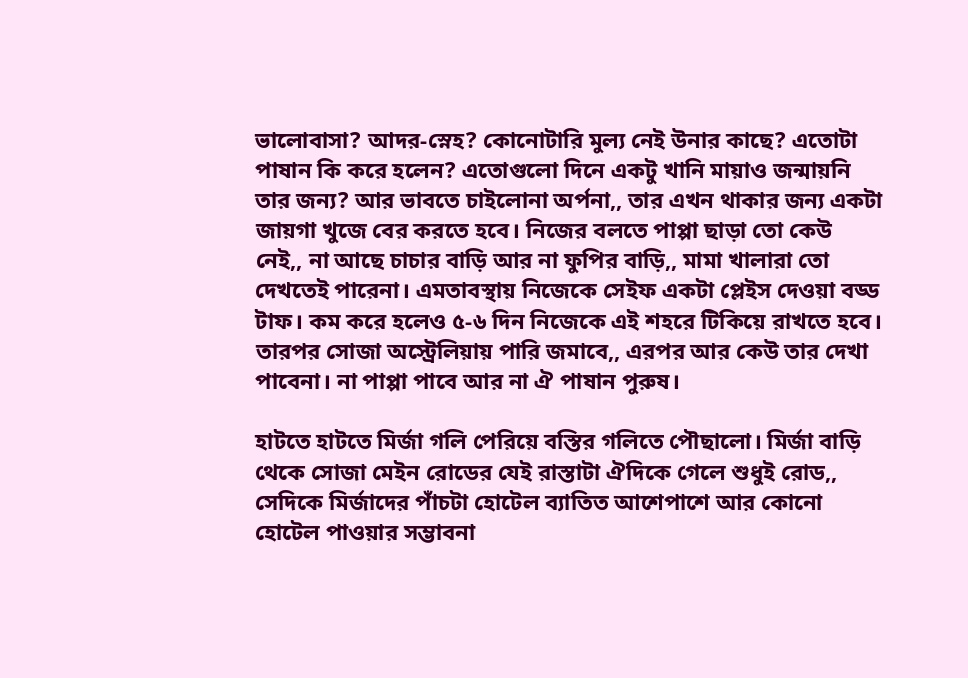ভালোবাসা? আদর-স্নেহ? কোনোটারি মুল্য নেই উনার কাছে? এতোটা পাষান কি করে হলেন? এতোগুলো দিনে একটু খানি মায়াও জন্মায়নি তার জন্য? আর ভাবতে চাইলোনা অর্পনা,, তার এখন থাকার জন্য একটা জায়গা খুজে বের করতে হবে। নিজের বলতে পাপ্পা ছাড়া তো কেউ নেই,, না আছে চাচার বাড়ি আর না ফুপির বাড়ি,, মামা খালারা তো দেখতেই পারেনা। এমতাবস্থায় নিজেকে সেইফ একটা প্লেইস দেওয়া বড্ড টাফ। কম করে হলেও ৫-৬ দিন নিজেকে এই শহরে টিকিয়ে রাখতে হবে। তারপর সোজা অস্ট্রেলিয়ায় পারি জমাবে,, এরপর আর কেউ তার দেখা পাবেনা। না পাপ্পা পাবে আর না ঐ পাষান পুরুষ।

হাটতে হাটতে মির্জা গলি পেরিয়ে বস্তির গলিতে পৌছালো। মির্জা বাড়ি থেকে সোজা মেইন রোডের যেই রাস্তাটা ঐদিকে গেলে শুধুই রোড,, সেদিকে মির্জাদের পাঁচটা হোটেল ব্যাতিত আশেপাশে আর কোনো হোটেল পাওয়ার সম্ভাবনা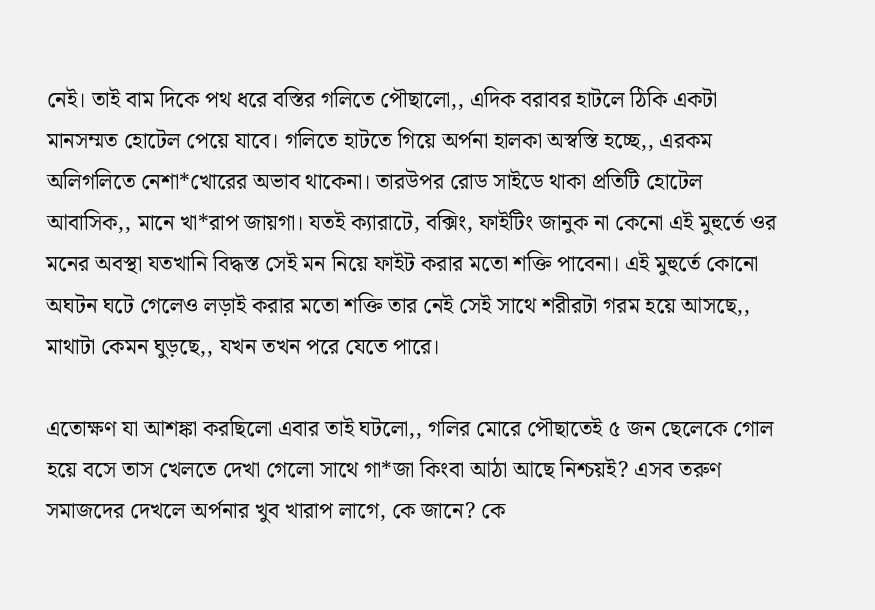নেই। তাই বাম দিকে পথ ধরে বস্তির গলিতে পৌছালো,, এদিক বরাবর হাটলে ঠিকি একটা মানসম্মত হোটেল পেয়ে যাবে। গলিতে হাটতে গিয়ে অর্পনা হালকা অস্বস্তি হচ্ছে,, এরকম অলিগলিতে নেশা*খোরের অভাব থাকেনা। তারউপর রোড সাইডে থাকা প্রতিটি হোটেল আবাসিক,, মানে খা*রাপ জায়গা। যতই ক্যারাটে, বক্সিং, ফাইটিং জানুক না কেনো এই মুহুর্তে ওর মনের অবস্থা যতখানি বিদ্ধস্ত সেই মন নিয়ে ফাইট করার মতো শক্তি পাবেনা। এই মুহুর্তে কোনো অঘটন ঘটে গেলেও লড়াই করার মতো শক্তি তার নেই সেই সাথে শরীরটা গরম হয়ে আসছে,, মাথাটা কেমন ঘুড়ছে,, যখন তখন পরে যেতে পারে।

এতোক্ষণ যা আশঙ্কা করছিলো এবার তাই ঘটলো,, গলির মোরে পৌছাতেই ৫ জন ছেলেকে গোল হয়ে বসে তাস খেলতে দেখা গেলো সাথে গা*জা কিংবা আঠা আছে নিশ্চয়ই? এসব তরুণ সমাজদের দেখলে অর্পনার খুব খারাপ লাগে, কে জানে? কে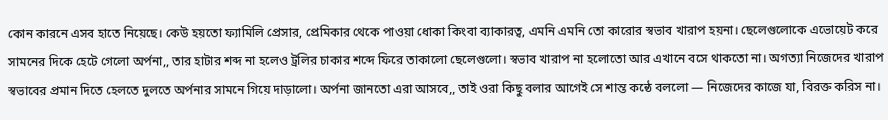কোন কারনে এসব হাতে নিয়েছে। কেউ হয়তো ফ্যামিলি প্রেসার, প্রেমিকার থেকে পাওয়া ধোকা কিংবা ব্যাকারত্ব, এমনি এমনি তো কারোর স্বভাব খারাপ হয়না। ছেলেগুলোকে এভোয়েট করে সামনের দিকে হেটে গেলো অর্পনা,, তার হাটার শব্দ না হলেও ট্রলির চাকার শব্দে ফিরে তাকালো ছেলেগুলো। স্বভাব খারাপ না হলোতো আর এখানে বসে থাকতো না। অগত্যা নিজেদের খারাপ স্বভাবের প্রমান দিতে হেলতে দুলতে অর্পনার সামনে গিয়ে দাড়ালো। অর্পনা জানতো এরা আসবে,, তাই ওরা কিছু বলার আগেই সে শান্ত কন্ঠে বললো — নিজেদের কাজে যা, বিরক্ত করিস না।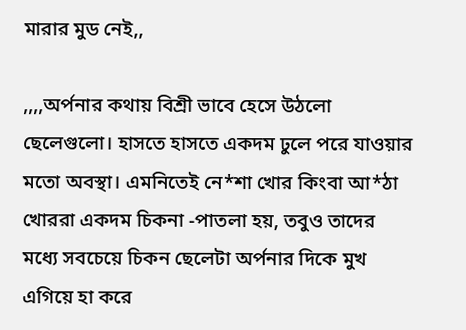মারার মুড নেই,,

,,,,অর্পনার কথায় বিশ্রী ভাবে হেসে উঠলো ছেলেগুলো। হাসতে হাসতে একদম ঢুলে পরে যাওয়ার মতো অবস্থা। এমনিতেই নে*শা খোর কিংবা আ*ঠা খোররা একদম চিকনা -পাতলা হয়, তবুও তাদের মধ্যে সবচেয়ে চিকন ছেলেটা অর্পনার দিকে মুখ এগিয়ে হা করে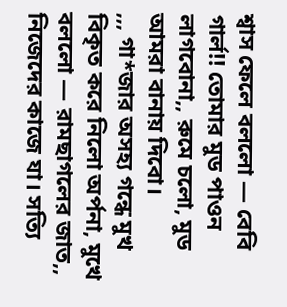শ্বাস ফেলে বললো — বেবি গার্ল!! তোমার মুড পাওন লাগবোনা,, রুমে চলো, মুড আমরা বানায় দিবো।
,,, গা*জার অসহ্য গন্ধে মুখ বিকৃত করে নিলো অর্পনা, মুখে বললো — রামছাগলের জাত,, নিজেদের কাজে যা। সত্যি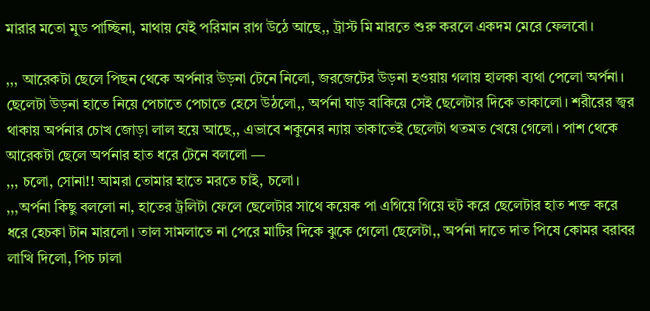মারার মতো মুড পাচ্ছিনা, মাথায় যেই পরিমান রাগ উঠে আছে,, ট্রাস্ট মি মারতে শুরু করলে একদম মেরে ফেলবো।

,,, আরেকটা ছেলে পিছন থেকে অর্পনার উড়না টেনে নিলো, জরজেটের উড়না হওয়ায় গলায় হালকা ব্যথা পেলো অর্পনা। ছেলেটা উড়না হাতে নিয়ে পেচাতে পেচাতে হেসে উঠলো,, অর্পনা ঘাড় বাকিয়ে সেই ছেলেটার দিকে তাকালো। শরীরের জ্বর থাকায় অর্পনার চোখ জোড়া লাল হয়ে আছে,, এভাবে শকুনের ন্যায় তাকাতেই ছেলেটা থতমত খেয়ে গেলো। পাশ থেকে আরেকটা ছেলে অর্পনার হাত ধরে টেনে বললো —
,,, চলো, সোনা!! আমরা তোমার হাতে মরতে চাই, চলো।
,,,অর্পনা কিছু বললো না, হাতের ট্রলিটা ফেলে ছেলেটার সাথে কয়েক পা এগিয়ে গিয়ে হুট করে ছেলেটার হাত শক্ত করে ধরে হেচকা টান মারলো। তাল সামলাতে না পেরে মাটির দিকে ঝুকে গেলো ছেলেটা,, অর্পনা দাতে দাত পিষে কোমর বরাবর লাত্থি দিলো, পিচ ঢালা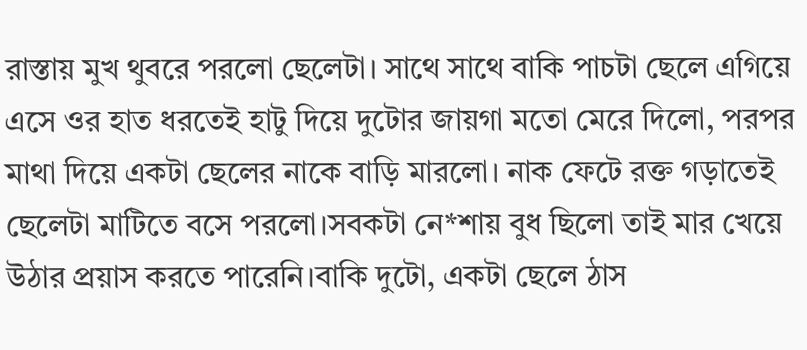রাস্তায় মুখ থুবরে পরলো ছেলেটা। সাথে সাথে বাকি পাচটা ছেলে এগিয়ে এসে ওর হাত ধরতেই হাটু দিয়ে দুটোর জায়গা মতো মেরে দিলো, পরপর মাথা দিয়ে একটা ছেলের নাকে বাড়ি মারলো। নাক ফেটে রক্ত গড়াতেই ছেলেটা মাটিতে বসে পরলো।সবকটা নে*শায় বুধ ছিলো তাই মার খেয়ে উঠার প্রয়াস করতে পারেনি।বাকি দুটো, একটা ছেলে ঠাস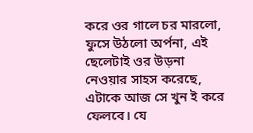করে ওর গালে চর মারলো, ফুসে উঠলো অর্পনা, এই ছেলেটাই ওর উড়না নেওয়ার সাহস করেছে, এটাকে আজ সে খুন ই করে ফেলবে। যে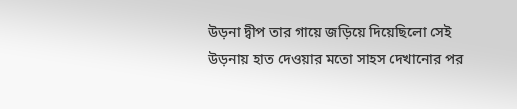উড়না দ্বীপ তার গায়ে জড়িয়ে দিয়েছিলো সেই উড়নায় হাত দেওয়ার মতো সাহস দেখানোর পর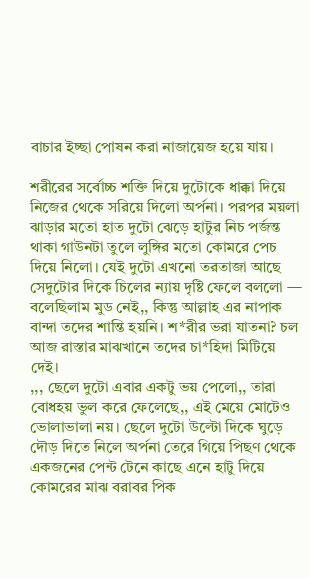বাচার ইচ্ছা পোষন করা নাজায়েজ হয়ে যায়।

শরীরের সর্বোচ্চ শক্তি দিয়ে দুটোকে ধাক্কা দিয়ে নিজের থেকে সরিয়ে দিলো অর্পনা। পরপর ময়লা ঝাড়ার মতো হাত দুটো ঝেড়ে হাটুর নিচ পর্জন্ত থাকা গাউনটা তুলে লুঙ্গির মতো কোমরে পেচ দিয়ে নিলো। যেই দুটো এখনো তরতাজা আছে সেদুটোর দিকে চিলের ন্যায় দৃষ্টি ফেলে বললো — বলেছিলাম মুড নেই,, কিন্তু আল্লাহ এর নাপাক বান্দা তদের শান্তি হয়নি। শ*রীর ভরা যাতনা? চল আজ রাস্তার মাঝখানে তদের চা*হিদা মিটিয়ে দেই।
,,, ছেলে দুটো এবার একটু ভয় পেলো,, তারা বোধহয় ভুল করে ফেলেছে,, এই মেয়ে মোটেও ভোলাভালা নয়। ছেলে দুটো উল্টো দিকে ঘুড়ে দৌড় দিতে নিলে অর্পনা তেরে গিয়ে পিছণ থেকে একজনের পেন্ট টেনে কাছে এনে হাটু দিয়ে কোমরের মাঝ বরাবর পিক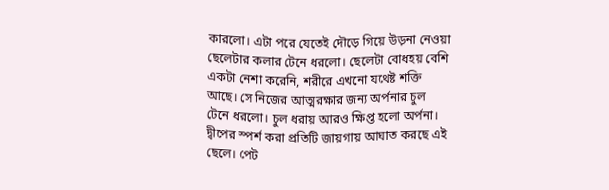কারলো। এটা পরে যেতেই দৌড়ে গিয়ে উড়না নেওয়া ছেলেটার কলার টেনে ধরলো। ছেলেটা বোধহয় বেশি একটা নেশা করেনি, শরীরে এখনো যথেষ্ট শক্তি আছে। সে নিজের আত্মরক্ষার জন্য অর্পনার চুল টেনে ধরলো। চুল ধরায় আরও ক্ষিপ্ত হলো অর্পনা। দ্বীপের স্পর্শ করা প্রতিটি জায়গায় আঘাত করছে এই ছেলে। পেট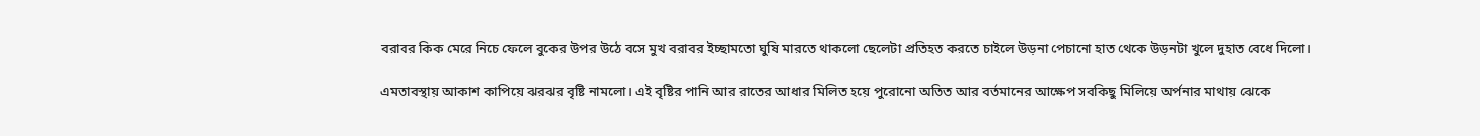বরাবর কিক মেরে নিচে ফেলে বুকের উপর উঠে বসে মুখ বরাবর ইচ্ছামতো ঘুষি মারতে থাকলো ছেলেটা প্রতিহত করতে চাইলে উড়না পেচানো হাত থেকে উড়নটা খুলে দুহাত বেধে দিলো।

এমতাবস্থায় আকাশ কাপিয়ে ঝরঝর বৃষ্টি নামলো। এই বৃষ্টির পানি আর রাতের আধার মিলিত হয়ে পুরোনো অতিত আর বর্তমানের আক্ষেপ সবকিছু মিলিয়ে অর্পনার মাথায় ঝেকে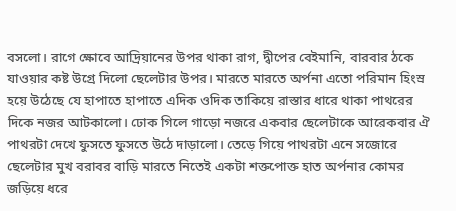বসলো। রাগে ক্ষোবে আদ্রিয়ানের উপর থাকা রাগ, দ্বীপের বেইমানি, বারবার ঠকে যাওয়ার কষ্ট উগ্রে দিলো ছেলেটার উপর। মারতে মারতে অর্পনা এতো পরিমান হিংস্র হয়ে উঠেছে যে হাপাতে হাপাতে এদিক ওদিক তাকিয়ে রাস্তার ধারে থাকা পাথরের দিকে নজর আটকালো। ঢোক গিলে গাড়ো নজরে একবার ছেলেটাকে আরেকবার ঐ পাথরটা দেখে ফুসতে ফুসতে উঠে দাড়ালো। তেড়ে গিয়ে পাথরটা এনে সজোরে ছেলেটার মুখ বরাবর বাড়ি মারতে নিতেই একটা শক্তপোক্ত হাত অর্পনার কোমর জড়িয়ে ধরে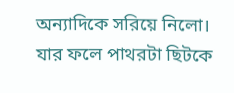অন্যাদিকে সরিয়ে নিলো। যার ফলে পাথরটা ছিটকে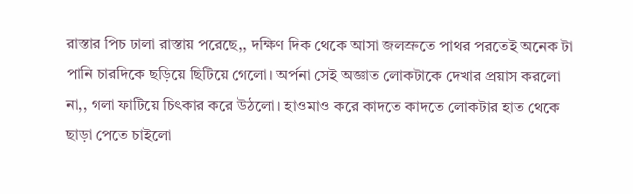রাস্তার পিচ ঢালা রাস্তায় পরেছে,, দক্ষিণ দিক থেকে আসা জলস্রুতে পাথর পরতেই অনেক টা পানি চারদিকে ছড়িয়ে ছিটিয়ে গেলো। অর্পনা সেই অজ্ঞাত লোকটাকে দেখার প্রয়াস করলো না,, গলা ফাটিয়ে চিৎকার করে উঠলো। হাওমাও করে কাদতে কাদতে লোকটার হাত থেকে ছাড়া পেতে চাইলো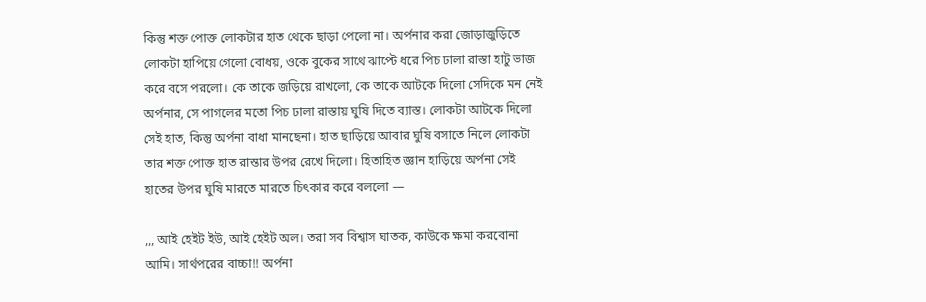কিন্তু শক্ত পোক্ত লোকটার হাত থেকে ছাড়া পেলো না। অর্পনার করা জোড়াজুড়িতে লোকটা হাপিয়ে গেলো বোধয়, ওকে বুকের সাথে ঝাপ্টে ধরে পিচ ঢালা রাস্তা হাটু ভাজ করে বসে পরলো। কে তাকে জড়িয়ে রাখলো, কে তাকে আটকে দিলো সেদিকে মন নেই অর্পনার, সে পাগলের মতো পিচ ঢালা রাস্তায় ঘুষি দিতে ব্যাস্ত। লোকটা আটকে দিলো সেই হাত, কিন্তু অর্পনা বাধা মানছেনা। হাত ছাড়িয়ে আবার ঘুষি বসাতে নিলে লোকটা তার শক্ত পোক্ত হাত রাস্তার উপর রেখে দিলো। হিতাহিত জ্ঞান হাড়িয়ে অর্পনা সেই হাতের উপর ঘুষি মারতে মারতে চিৎকার করে বললো —

,,, আই হেইট ইউ, আই হেইট অল। তরা সব বিশ্বাস ঘাতক, কাউকে ক্ষমা করবোনা আমি। সার্থপরের বাচ্চা!! অর্পনা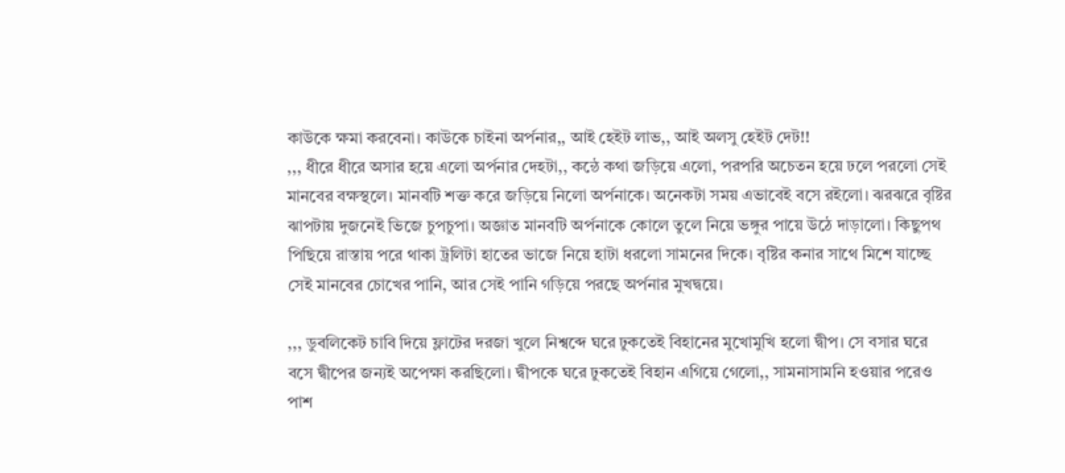কাউকে ক্ষমা করবেনা। কাউকে চাইনা অর্পনার,, আই হেইট লাভ,, আই অলসু হেইট দেট!!
,,, ধীরে ধীরে অসার হয়ে এলো অর্পনার দেহটা,, কন্ঠে কথা জড়িয়ে এলো, পরপরি অচেতন হয়ে ঢলে পরলো সেই মানবের বক্ষস্থলে। মানবটি শক্ত করে জড়িয়ে নিলো অর্পনাকে। অনেকটা সময় এভাবেই বসে রইলো। ঝরঝরে বৃষ্টির ঝাপটায় দুজনেই ভিজে চুপচুপা। অজ্ঞাত মানবটি অর্পনাকে কোলে তুলে নিয়ে ভঙ্গুর পায়ে উঠে দাড়ালো। কিছুপথ পিছিয়ে রাস্তায় পরে থাকা ট্রলিটা হাতের ভাজে নিয়ে হাটা ধরলো সামনের দিকে। বৃষ্টির কনার সাথে মিশে যাচ্ছে সেই মানবের চোখের পানি, আর সেই পানি গড়িয়ে পরছে অর্পনার মুখদ্বয়ে।

,,, ডুবলিকেট চাবি দিয়ে ফ্লাটের দরজা খুলে নিশ্বব্দে ঘরে ঢুকতেই বিহানের মুখোমুখি হলো দ্বীপ। সে বসার ঘরে বসে দ্বীপের জন্যই অপেক্ষা করছিলো। দ্বীপকে ঘরে ঢুকতেই বিহান এগিয়ে গেলো,, সামনাসামনি হওয়ার পরেও পাশ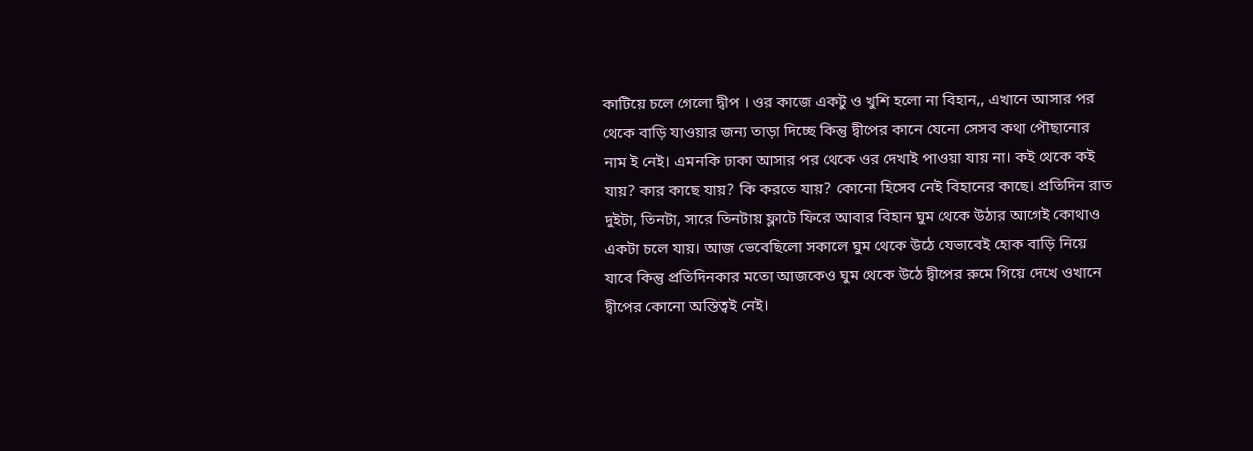কাটিয়ে চলে গেলো দ্বীপ । ওর কাজে একটু ও খুশি হলো না বিহান,, এখানে আসার পর থেকে বাড়ি যাওয়ার জন্য তাড়া দিচ্ছে কিন্তু দ্বীপের কানে যেনো সেসব কথা পৌছানোর নাম ই নেই। এমনকি ঢাকা আসার পর থেকে ওর দেখাই পাওয়া যায় না। কই থেকে কই যায়? কার কাছে যায়? কি করতে যায়? কোনো হিসেব নেই বিহানের কাছে। প্রতিদিন রাত দুইটা, তিনটা, সারে তিনটায় ফ্লাটে ফিরে আবার বিহান ঘুম থেকে উঠার আগেই কোথাও একটা চলে যায়। আজ ভেবেছিলো সকালে ঘুম থেকে উঠে যেভাবেই হোক বাড়ি নিয়ে যাবে কিন্তু প্রতিদিনকার মতো আজকেও ঘুম থেকে উঠে দ্বীপের রুমে গিয়ে দেখে ওখানে দ্বীপের কোনো অস্তিত্বই নেই।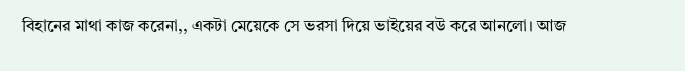বিহানের মাথা কাজ করেনা,, একটা মেয়েকে সে ভরসা দিয়ে ভাইয়ের বউ করে আনলো। আজ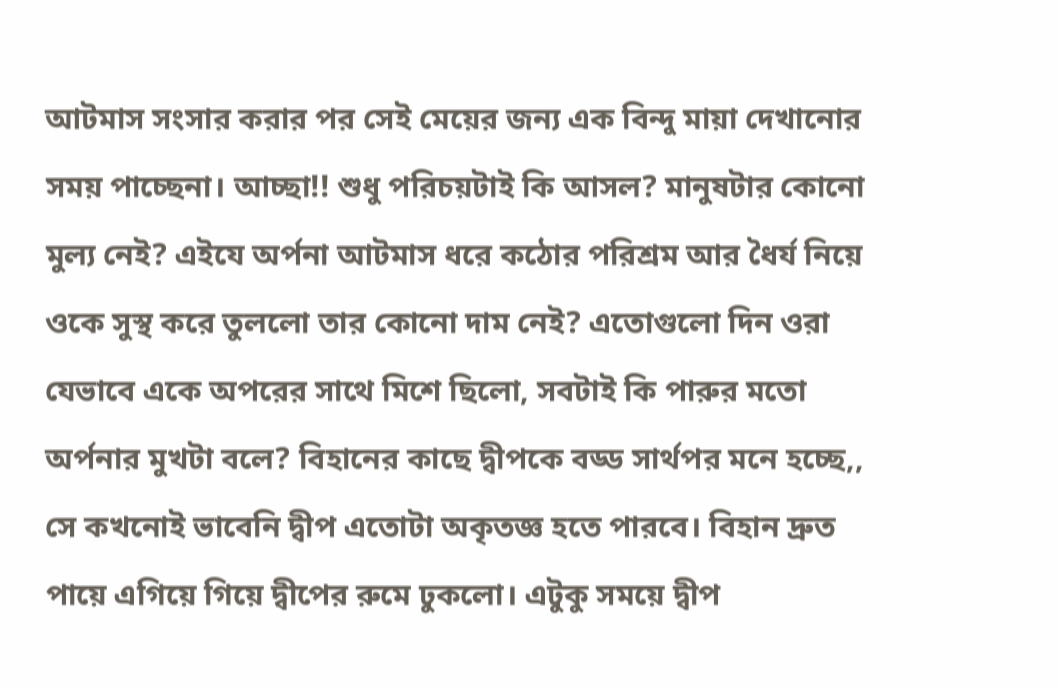আটমাস সংসার করার পর সেই মেয়ের জন্য এক বিন্দু মায়া দেখানোর সময় পাচ্ছেনা। আচ্ছা!! শুধু পরিচয়টাই কি আসল? মানুষটার কোনো মুল্য নেই? এইযে অর্পনা আটমাস ধরে কঠোর পরিশ্রম আর ধৈর্য নিয়ে ওকে সুস্থ করে তুললো তার কোনো দাম নেই? এতোগুলো দিন ওরা যেভাবে একে অপরের সাথে মিশে ছিলো, সবটাই কি পারুর মতো অর্পনার মুখটা বলে? বিহানের কাছে দ্বীপকে বড্ড সার্থপর মনে হচ্ছে,, সে কখনোই ভাবেনি দ্বীপ এতোটা অকৃতজ্ঞ হতে পারবে। বিহান দ্রুত পায়ে এগিয়ে গিয়ে দ্বীপের রুমে ঢুকলো। এটুকু সময়ে দ্বীপ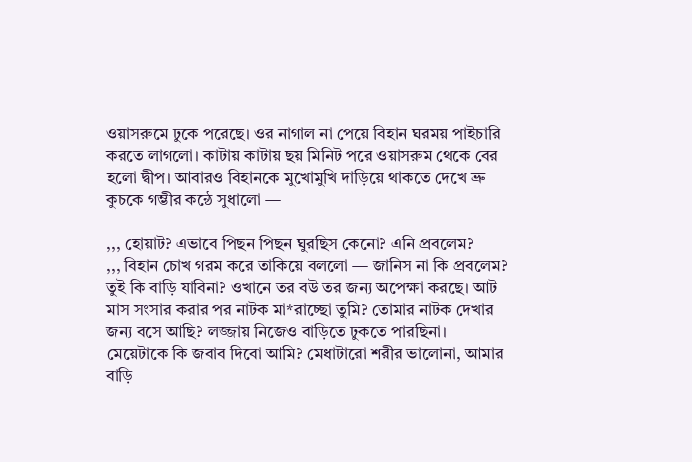ওয়াসরুমে ঢুকে পরেছে। ওর নাগাল না পেয়ে বিহান ঘরময় পাইচারি করতে লাগলো। কাটায় কাটায় ছয় মিনিট পরে ওয়াসরুম থেকে বের হলো দ্বীপ। আবারও বিহানকে মুখোমুখি দাড়িয়ে থাকতে দেখে ভ্রু কুচকে গম্ভীর কন্ঠে সুধালো —

,,, হোয়াট? এভাবে পিছন পিছন ঘুরছিস কেনো? এনি প্রবলেম?
,,, বিহান চোখ গরম করে তাকিয়ে বললো — জানিস না কি প্রবলেম? তুই কি বাড়ি যাবিনা? ওখানে তর বউ তর জন্য অপেক্ষা করছে। আট মাস সংসার করার পর নাটক মা*রাচ্ছো তুমি? তোমার নাটক দেখার জন্য বসে আছি? লজ্জায় নিজেও বাড়িতে ঢুকতে পারছিনা। মেয়েটাকে কি জবাব দিবো আমি? মেধাটারো শরীর ভালোনা, আমার বাড়ি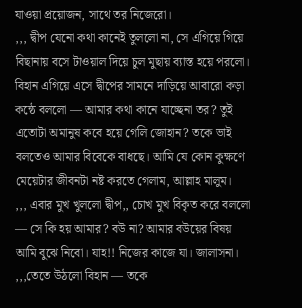যাওয়া প্রয়োজন, সাথে তর নিজেরো।
,,, দ্বীপ যেনো কথা কানেই তুললো না, সে এগিয়ে গিয়ে বিছানায় বসে টাওয়াল দিয়ে চুল মুছায় ব্যাস্ত হয়ে পরলো। বিহান এগিয়ে এসে দ্বীপের সামনে দাড়িয়ে আবারো কড়া কন্ঠে বললো — আমার কথা কানে যাচ্ছেনা তর? তুই এতোটা অমানুষ কবে হয়ে গেলি জোহান? তকে ভাই বলতেও আমার বিবেকে বাধছে। আমি যে কোন কুক্ষণে মেয়েটার জীবনটা নষ্ট করতে গেলাম, আল্লাহ মালুম।
,,, এবার মুখ খুললো দ্বীপ,, চোখ মুখ বিকৃত করে বললো — সে কি হয় আমার? বউ না? আমার বউয়ের বিষয় আমি বুঝে নিবো। যাহ!! নিজের কাজে যা। জালাসনা।
,,,তেতে উঠলো বিহান — তকে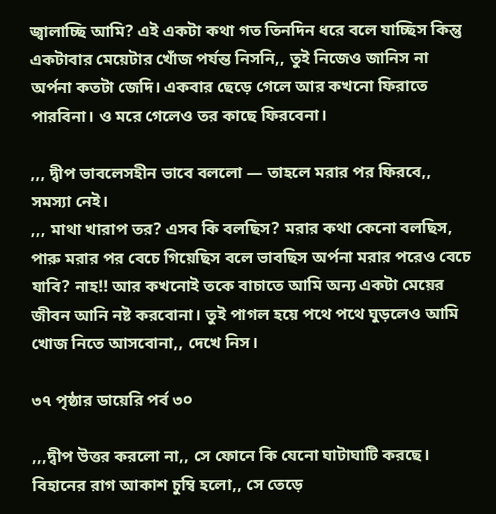জ্বালাচ্ছি আমি? এই একটা কথা গত তিনদিন ধরে বলে যাচ্ছিস কিন্তু একটাবার মেয়েটার খোঁজ পর্যন্ত নিসনি,, তুই নিজেও জানিস না অর্পনা কতটা জেদি। একবার ছেড়ে গেলে আর কখনো ফিরাতে পারবিনা। ও মরে গেলেও তর কাছে ফিরবেনা।

,,, দ্বীপ ভাবলেসহীন ভাবে বললো — তাহলে মরার পর ফিরবে,, সমস্যা নেই।
,,, মাথা খারাপ তর? এসব কি বলছিস? মরার কথা কেনো বলছিস, পারু মরার পর বেচে গিয়েছিস বলে ভাবছিস অর্পনা মরার পরেও বেচে যাবি? নাহ!! আর কখনোই তকে বাচাতে আমি অন্য একটা মেয়ের জীবন আনি নষ্ট করবোনা। তুই পাগল হয়ে পথে পথে ঘুড়লেও আমি খোজ নিতে আসবোনা,, দেখে নিস।

৩৭ পৃষ্ঠার ডায়েরি পর্ব ৩০

,,,দ্বীপ উত্তর করলো না,, সে ফোনে কি যেনো ঘাটাঘাটি করছে। বিহানের রাগ আকাশ চুম্বি হলো,, সে তেড়ে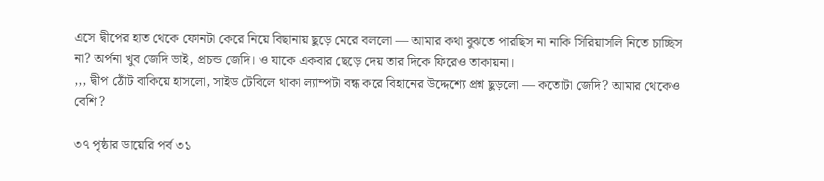এসে দ্বীপের হাত থেকে ফোনটা কেরে নিয়ে বিছানায় ছুড়ে মেরে বললো — আমার কথা বুঝতে পারছিস না নাকি সিরিয়াসলি নিতে চাচ্ছিস না? অর্পনা খুব জেদি ভাই, প্রচন্ড জেদি। ও যাকে একবার ছেড়ে দেয় তার দিকে ফিরেও তাকায়না।
,,, দ্বীপ ঠোঁট বাকিয়ে হাসলো, সাইড টেবিলে থাকা ল্যাম্পটা বন্ধ করে বিহানের উদ্দেশ্যে প্রশ্ন ছুড়লো — কতোটা জেদি? আমার থেকেও বেশি?

৩৭ পৃষ্ঠার ডায়েরি পর্ব ৩১